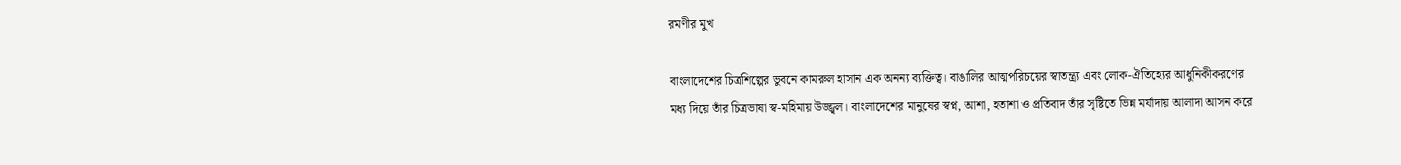রমণীর মুখ

বাংলাদেশের চিত্রশিল্পের ভুবনে কামরুল হাসান এক অনন্য ব্যক্তিত্ব। বাঙালির আত্মপরিচয়ের স্বাতন্ত্র্য এবং লোক-ঐতিহ্যের আধুনিকীকরণের মধ্য দিয়ে তাঁর চিত্রভাষা স্ব-মহিমায় উজ্জ্বল। বাংলাদেশের মানুষের স্বপ্ন, আশা, হতাশা ও প্রতিবাদ তাঁর সৃষ্টিতে ভিন্ন মর্যাদায় আলাদা আসন করে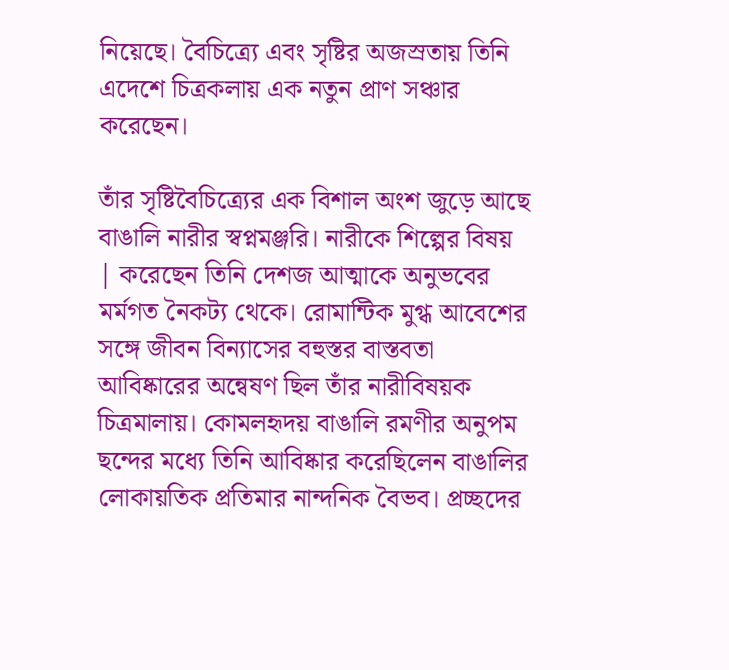নিয়েছে। বৈচিত্র্যে এবং সৃষ্টির অজস্রতায় তিনি এদেশে চিত্রকলায় এক নতুন প্রাণ সঞ্চার করেছেন।

তাঁর সৃষ্টিবৈচিত্র্যের এক বিশাল অংশ জুড়ে আছে বাঙালি নারীর স্বপ্নমঞ্জরি। নারীকে শিল্পের বিষয় | করেছেন তিনি দেশজ আত্মাকে অনুভবের মর্মগত নৈকট্য থেকে। রোমান্টিক মুগ্ধ আবেশের সঙ্গে জীবন বিন্যাসের বহুস্তর বাস্তবতা আবিষ্কারের অন্বেষণ ছিল তাঁর নারীবিষয়ক চিত্রমালায়। কোমলহৃদয় বাঙালি রমণীর অনুপম ছন্দের মধ্যে তিনি আবিষ্কার করেছিলেন বাঙালির লোকায়তিক প্রতিমার নান্দনিক বৈভব। প্রচ্ছদের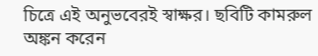চিত্রে এই অনুভবেরই স্বাক্ষর। ছবিটি কামরুল অঙ্কন করেন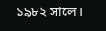১৯৮২ সালে।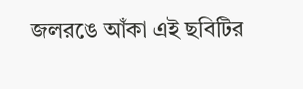জলরঙে আঁকা এই ছবিটির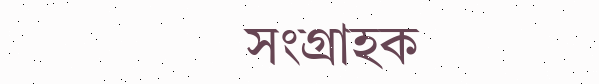সংগ্রাহক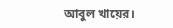আবুল খায়ের।